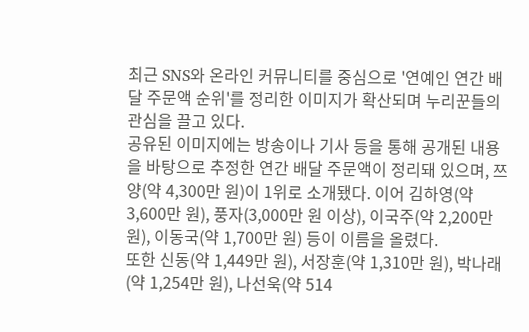최근 SNS와 온라인 커뮤니티를 중심으로 '연예인 연간 배달 주문액 순위'를 정리한 이미지가 확산되며 누리꾼들의 관심을 끌고 있다.
공유된 이미지에는 방송이나 기사 등을 통해 공개된 내용을 바탕으로 추정한 연간 배달 주문액이 정리돼 있으며, 쯔양(약 4,300만 원)이 1위로 소개됐다. 이어 김하영(약 3,600만 원), 풍자(3,000만 원 이상), 이국주(약 2,200만 원), 이동국(약 1,700만 원) 등이 이름을 올렸다.
또한 신동(약 1,449만 원), 서장훈(약 1,310만 원), 박나래(약 1,254만 원), 나선욱(약 514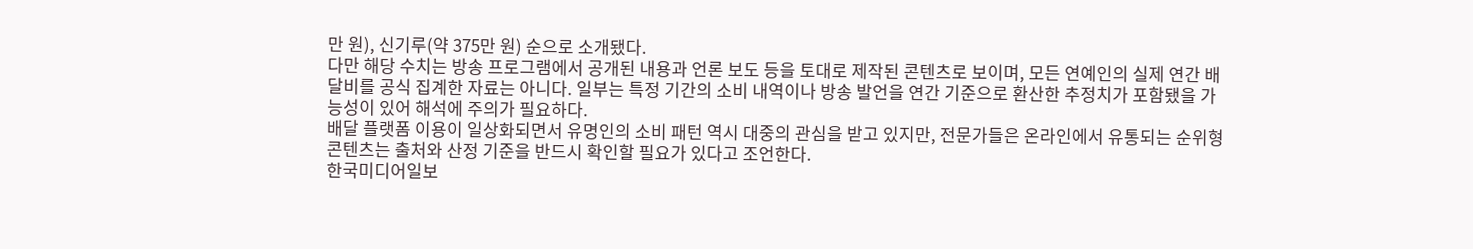만 원), 신기루(약 375만 원) 순으로 소개됐다.
다만 해당 수치는 방송 프로그램에서 공개된 내용과 언론 보도 등을 토대로 제작된 콘텐츠로 보이며, 모든 연예인의 실제 연간 배달비를 공식 집계한 자료는 아니다. 일부는 특정 기간의 소비 내역이나 방송 발언을 연간 기준으로 환산한 추정치가 포함됐을 가능성이 있어 해석에 주의가 필요하다.
배달 플랫폼 이용이 일상화되면서 유명인의 소비 패턴 역시 대중의 관심을 받고 있지만, 전문가들은 온라인에서 유통되는 순위형 콘텐츠는 출처와 산정 기준을 반드시 확인할 필요가 있다고 조언한다.
한국미디어일보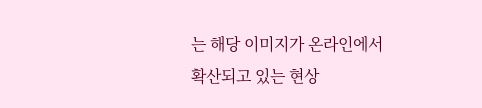는 해당 이미지가 온라인에서 확산되고 있는 현상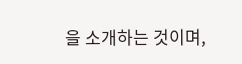을 소개하는 것이며,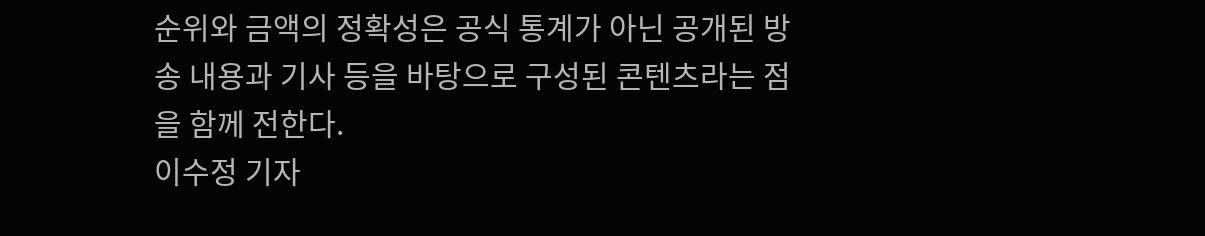순위와 금액의 정확성은 공식 통계가 아닌 공개된 방송 내용과 기사 등을 바탕으로 구성된 콘텐츠라는 점을 함께 전한다.
이수정 기자